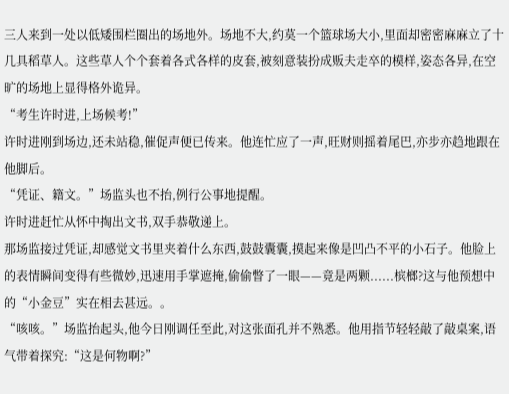三人来到一处以低矮围栏圈出的场地外。场地不大,约莫一个篮球场大小,里面却密密麻麻立了十几具稻草人。这些草人个个套着各式各样的皮套,被刻意装扮成贩夫走卒的模样,姿态各异,在空旷的场地上显得格外诡异。
“考生许时进,上场候考!”
许时进刚到场边,还未站稳,催促声便已传来。他连忙应了一声,旺财则摇着尾巴,亦步亦趋地跟在他脚后。
“凭证、籍文。”场监头也不抬,例行公事地提醒。
许时进赶忙从怀中掏出文书,双手恭敬递上。
那场监接过凭证,却感觉文书里夹着什么东西,鼓鼓囊囊,摸起来像是凹凸不平的小石子。他脸上的表情瞬间变得有些微妙,迅速用手掌遮掩,偷偷瞥了一眼——竟是两颗......槟榔?这与他预想中的“小金豆”实在相去甚远。。
“咳咳。”场监抬起头,他今日刚调任至此,对这张面孔并不熟悉。他用指节轻轻敲了敲桌案,语气带着探究:“这是何物啊?”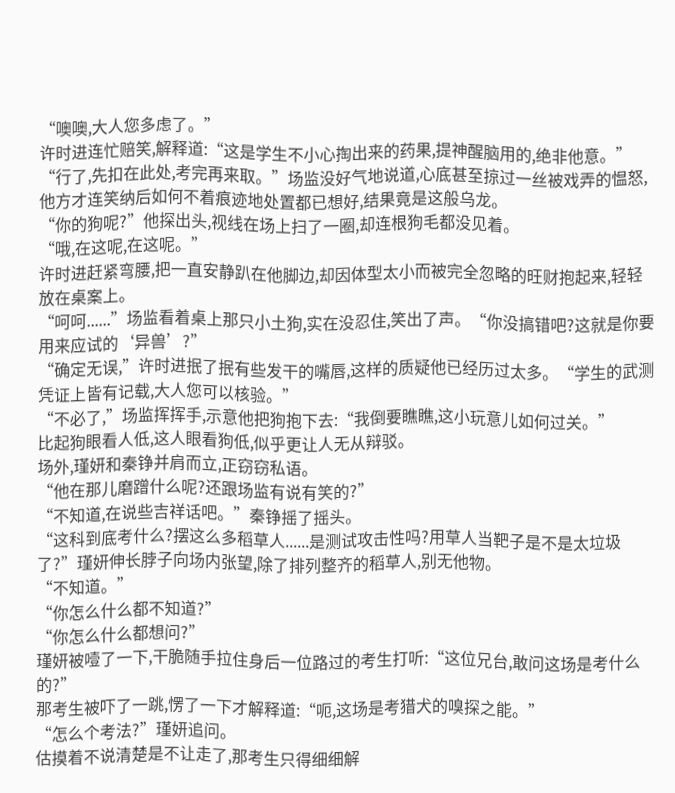“噢噢,大人您多虑了。”
许时进连忙赔笑,解释道:“这是学生不小心掏出来的药果,提神醒脑用的,绝非他意。”
“行了,先扣在此处,考完再来取。”场监没好气地说道,心底甚至掠过一丝被戏弄的愠怒,他方才连笑纳后如何不着痕迹地处置都已想好,结果竟是这般乌龙。
“你的狗呢?”他探出头,视线在场上扫了一圈,却连根狗毛都没见着。
“哦,在这呢,在这呢。”
许时进赶紧弯腰,把一直安静趴在他脚边,却因体型太小而被完全忽略的旺财抱起来,轻轻放在桌案上。
“呵呵......”场监看着桌上那只小土狗,实在没忍住,笑出了声。“你没搞错吧?这就是你要用来应试的‘异兽’?”
“确定无误,”许时进抿了抿有些发干的嘴唇,这样的质疑他已经历过太多。“学生的武测凭证上皆有记载,大人您可以核验。”
“不必了,”场监挥挥手,示意他把狗抱下去:“我倒要瞧瞧,这小玩意儿如何过关。”
比起狗眼看人低,这人眼看狗低,似乎更让人无从辩驳。
场外,瑾妍和秦铮并肩而立,正窃窃私语。
“他在那儿磨蹭什么呢?还跟场监有说有笑的?”
“不知道,在说些吉祥话吧。”秦铮摇了摇头。
“这科到底考什么?摆这么多稻草人......是测试攻击性吗?用草人当靶子是不是太垃圾了?”瑾妍伸长脖子向场内张望,除了排列整齐的稻草人,别无他物。
“不知道。”
“你怎么什么都不知道?”
“你怎么什么都想问?”
瑾妍被噎了一下,干脆随手拉住身后一位路过的考生打听:“这位兄台,敢问这场是考什么的?”
那考生被吓了一跳,愣了一下才解释道:“呃,这场是考猎犬的嗅探之能。”
“怎么个考法?”瑾妍追问。
估摸着不说清楚是不让走了,那考生只得细细解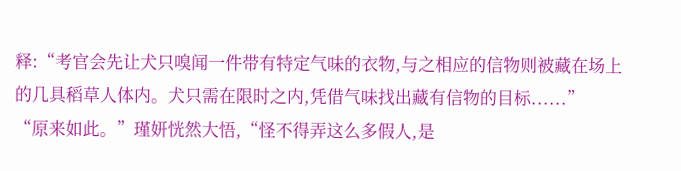释:“考官会先让犬只嗅闻一件带有特定气味的衣物,与之相应的信物则被藏在场上的几具稻草人体内。犬只需在限时之内,凭借气味找出藏有信物的目标......”
“原来如此。”瑾妍恍然大悟,“怪不得弄这么多假人,是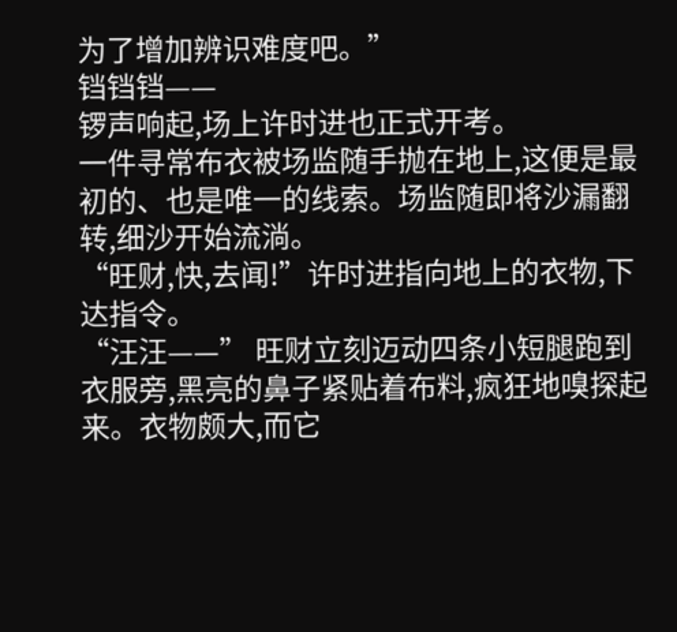为了增加辨识难度吧。”
铛铛铛——
锣声响起,场上许时进也正式开考。
一件寻常布衣被场监随手抛在地上,这便是最初的、也是唯一的线索。场监随即将沙漏翻转,细沙开始流淌。
“旺财,快,去闻!”许时进指向地上的衣物,下达指令。
“汪汪——” 旺财立刻迈动四条小短腿跑到衣服旁,黑亮的鼻子紧贴着布料,疯狂地嗅探起来。衣物颇大,而它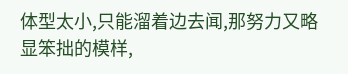体型太小,只能溜着边去闻,那努力又略显笨拙的模样,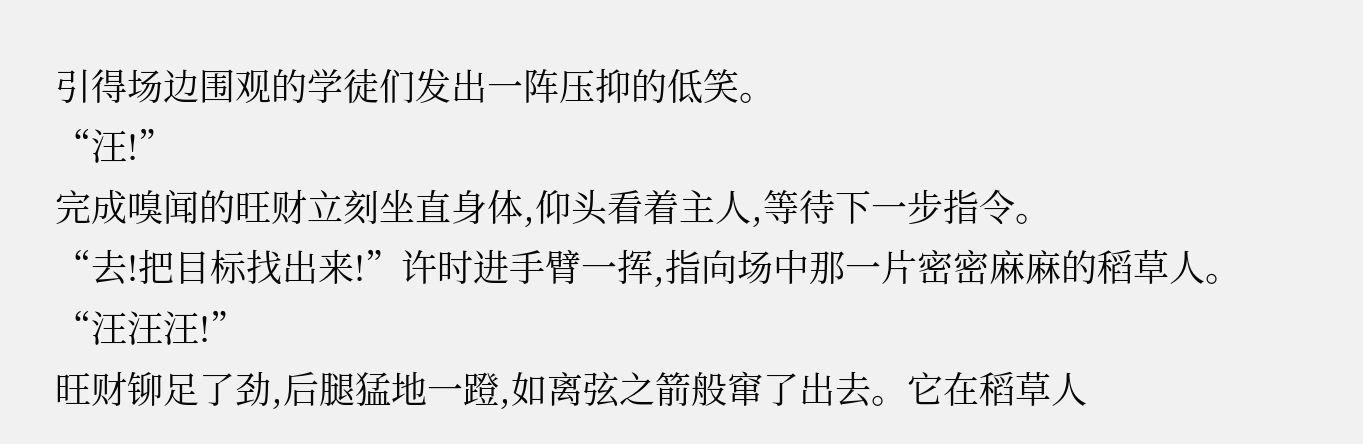引得场边围观的学徒们发出一阵压抑的低笑。
“汪!”
完成嗅闻的旺财立刻坐直身体,仰头看着主人,等待下一步指令。
“去!把目标找出来!”许时进手臂一挥,指向场中那一片密密麻麻的稻草人。
“汪汪汪!”
旺财铆足了劲,后腿猛地一蹬,如离弦之箭般窜了出去。它在稻草人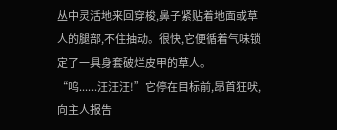丛中灵活地来回穿梭,鼻子紧贴着地面或草人的腿部,不住抽动。很快,它便循着气味锁定了一具身套破烂皮甲的草人。
“呜......汪汪汪!”它停在目标前,昂首狂吠,向主人报告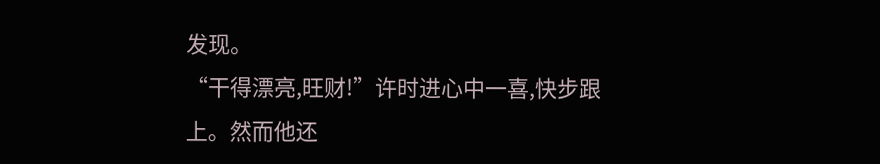发现。
“干得漂亮,旺财!”许时进心中一喜,快步跟上。然而他还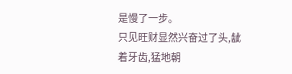是慢了一步。
只见旺财显然兴奋过了头,龇着牙齿,猛地朝